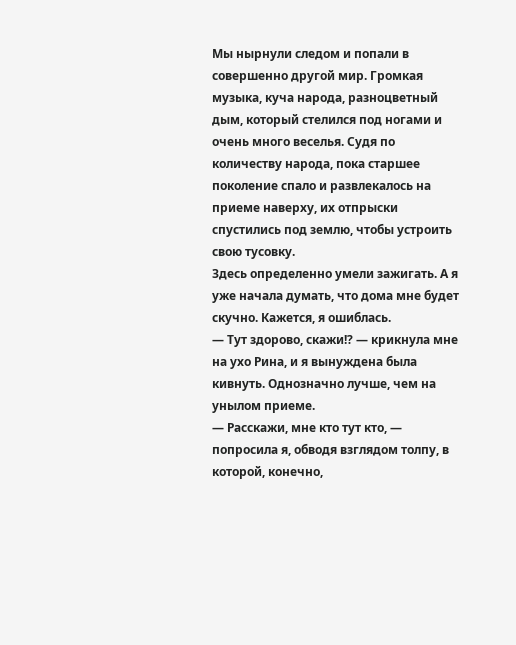Мы нырнули следом и попали в совершенно другой мир. Громкая музыка, куча народа, разноцветный дым, который стелился под ногами и очень много веселья. Судя по количеству народа, пока старшее поколение спало и развлекалось на приеме наверху, их отпрыски спустились под землю, чтобы устроить свою тусовку.
Здесь определенно умели зажигать. А я уже начала думать, что дома мне будет скучно. Кажется, я ошиблась.
— Тут здорово, скажи!? — крикнула мне на ухо Рина, и я вынуждена была кивнуть. Однозначно лучше, чем на унылом приеме.
— Расскажи, мне кто тут кто, — попросила я, обводя взглядом толпу, в которой, конечно,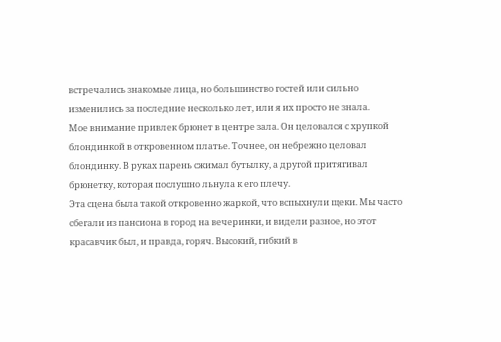встречались знакомые лица, но большинство гостей или сильно изменились за последние несколько лет, или я их просто не знала.
Мое внимание привлек брюнет в центре зала. Он целовался с хрупкой блондинкой в откровенном платье. Точнее, он небрежно целовал блондинку. В руках парень сжимал бутылку, а другой притягивал брюнетку, которая послушно льнула к его плечу.
Эта сцена была такой откровенно жаркой, что вспыхнули щеки. Мы часто сбегали из пансиона в город на вечеринки, и видели разное, но этот красавчик был, и правда, горяч. Высокий, гибкий в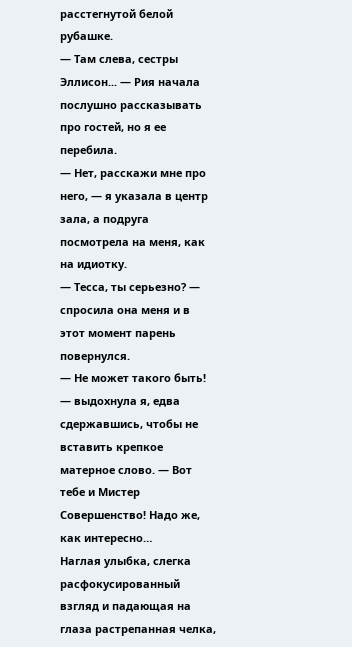расстегнутой белой рубашке.
— Там слева, сестры Эллисон... — Рия начала послушно рассказывать про гостей, но я ее перебила.
— Нет, расскажи мне про него, — я указала в центр зала, а подруга посмотрела на меня, как на идиотку.
— Тесса, ты серьезно? — спросила она меня и в этот момент парень повернулся.
— Не может такого быть! — выдохнула я, едва сдержавшись, чтобы не вставить крепкое матерное слово. — Вот тебе и Мистер Совершенство! Надо же, как интересно…
Наглая улыбка, слегка расфокусированный взгляд и падающая на глаза растрепанная челка,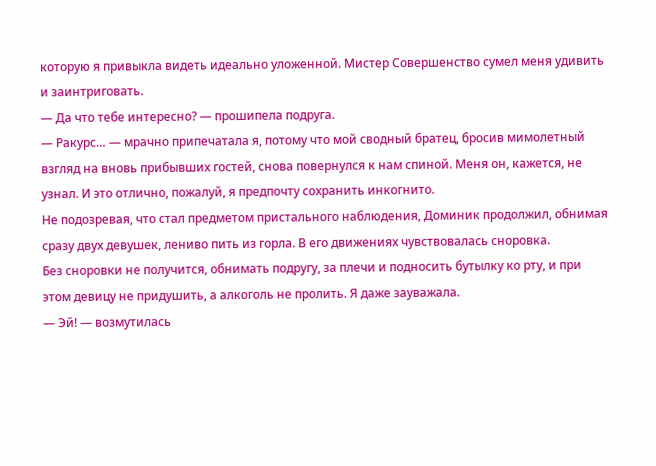которую я привыкла видеть идеально уложенной. Мистер Совершенство сумел меня удивить и заинтриговать.
— Да что тебе интересно? — прошипела подруга.
— Ракурс… — мрачно припечатала я, потому что мой сводный братец, бросив мимолетный взгляд на вновь прибывших гостей, снова повернулся к нам спиной. Меня он, кажется, не узнал. И это отлично, пожалуй, я предпочту сохранить инкогнито.
Не подозревая, что стал предметом пристального наблюдения, Доминик продолжил, обнимая сразу двух девушек, лениво пить из горла. В его движениях чувствовалась сноровка.
Без сноровки не получится, обнимать подругу, за плечи и подносить бутылку ко рту, и при этом девицу не придушить, а алкоголь не пролить. Я даже зауважала.
— Эй! — возмутилась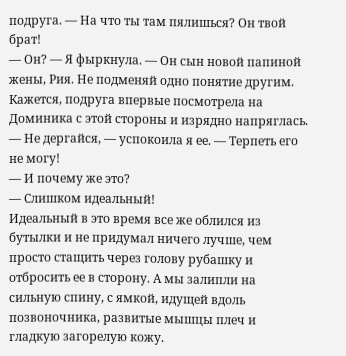подруга. — На что ты там пялишься? Он твой брат!
— Он? — Я фыркнула. — Он сын новой папиной жены, Рия. Не подменяй одно понятие другим.
Кажется, подруга впервые посмотрела на Доминика с этой стороны и изрядно напряглась.
— Не дергайся, — успокоила я ее. — Терпеть его не могу!
— И почему же это?
— Слишком идеальный!
Идеальный в это время все же облился из бутылки и не придумал ничего лучше, чем просто стащить через голову рубашку и отбросить ее в сторону. А мы залипли на сильную спину, с ямкой, идущей вдоль позвоночника, развитые мышцы плеч и гладкую загорелую кожу.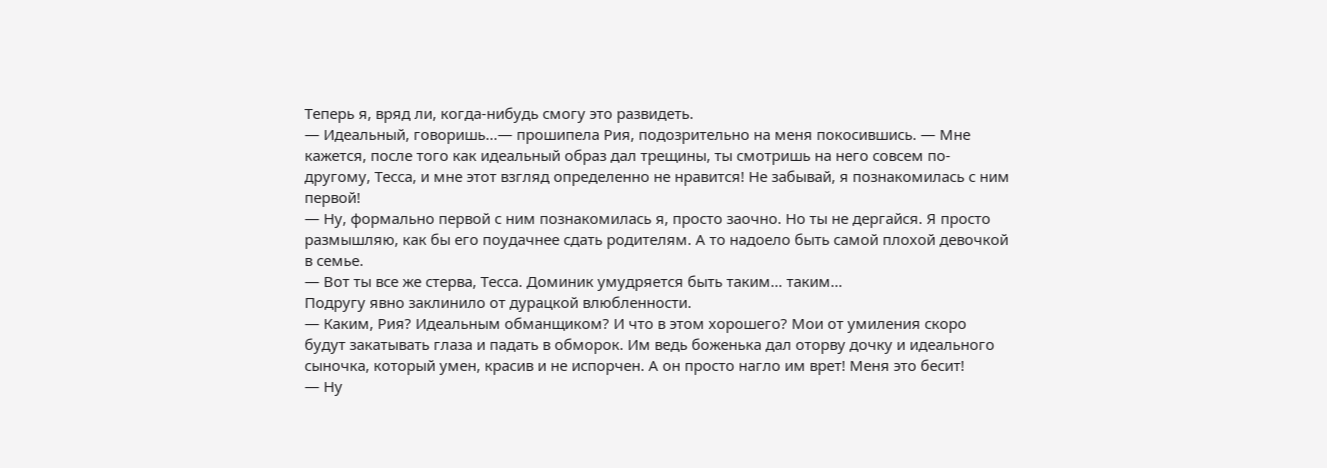Теперь я, вряд ли, когда-нибудь смогу это развидеть.
— Идеальный, говоришь...— прошипела Рия, подозрительно на меня покосившись. — Мне кажется, после того как идеальный образ дал трещины, ты смотришь на него совсем по-другому, Тесса, и мне этот взгляд определенно не нравится! Не забывай, я познакомилась с ним первой!
— Ну, формально первой с ним познакомилась я, просто заочно. Но ты не дергайся. Я просто размышляю, как бы его поудачнее сдать родителям. А то надоело быть самой плохой девочкой в семье.
— Вот ты все же стерва, Тесса. Доминик умудряется быть таким… таким…
Подругу явно заклинило от дурацкой влюбленности.
— Каким, Рия? Идеальным обманщиком? И что в этом хорошего? Мои от умиления скоро будут закатывать глаза и падать в обморок. Им ведь боженька дал оторву дочку и идеального сыночка, который умен, красив и не испорчен. А он просто нагло им врет! Меня это бесит!
— Ну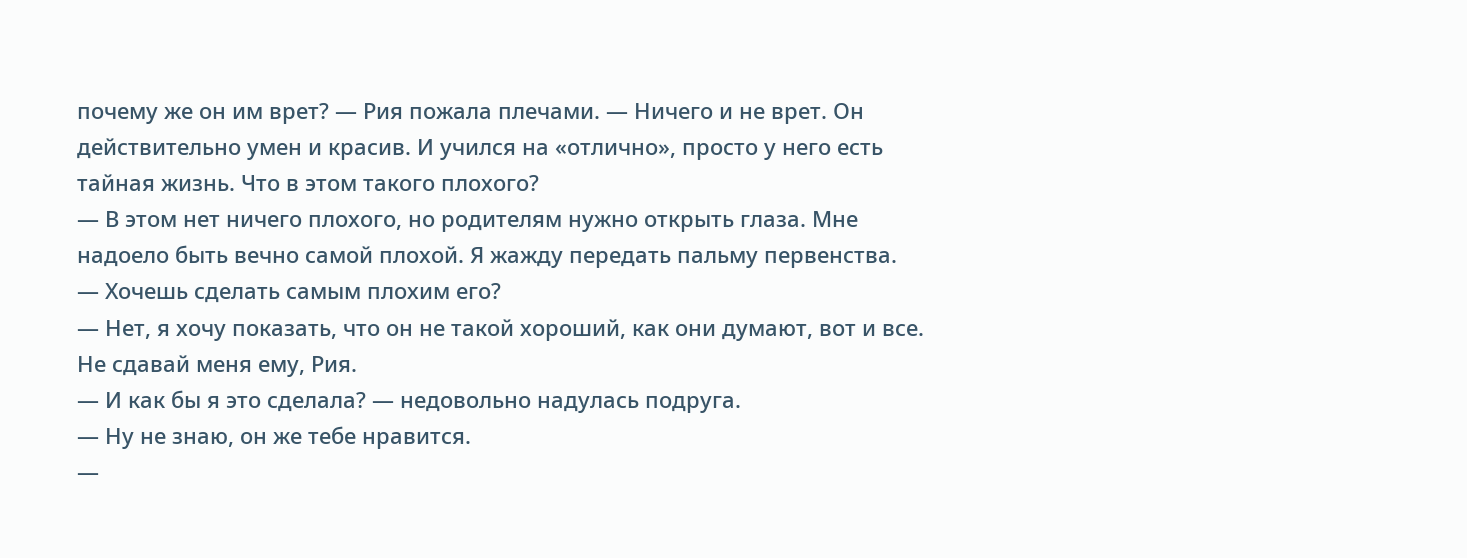почему же он им врет? — Рия пожала плечами. — Ничего и не врет. Он действительно умен и красив. И учился на «отлично», просто у него есть тайная жизнь. Что в этом такого плохого?
— В этом нет ничего плохого, но родителям нужно открыть глаза. Мне надоело быть вечно самой плохой. Я жажду передать пальму первенства.
— Хочешь сделать самым плохим его?
— Нет, я хочу показать, что он не такой хороший, как они думают, вот и все. Не сдавай меня ему, Рия.
— И как бы я это сделала? — недовольно надулась подруга.
— Ну не знаю, он же тебе нравится.
—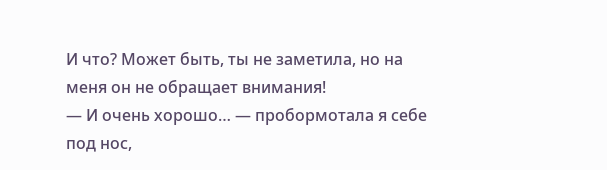И что? Может быть, ты не заметила, но на меня он не обращает внимания!
— И очень хорошо… — пробормотала я себе под нос,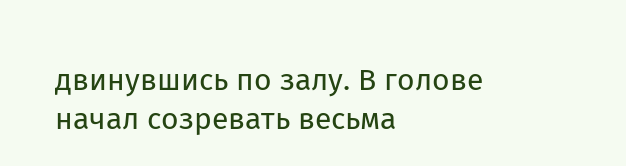двинувшись по залу. В голове начал созревать весьма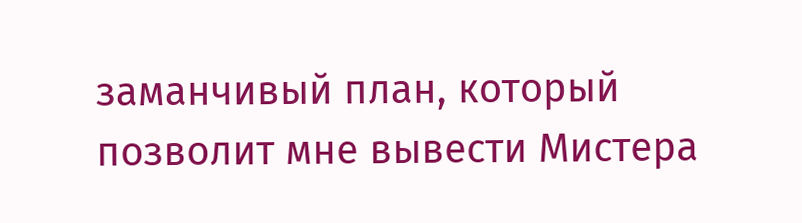заманчивый план, который позволит мне вывести Мистера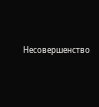Несовершенство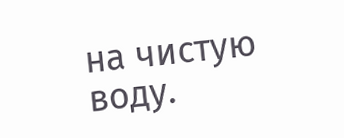на чистую воду.